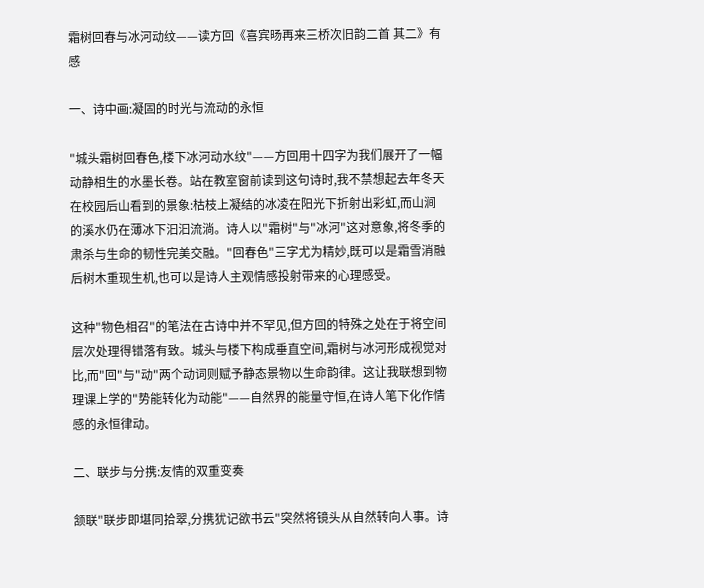霜树回春与冰河动纹——读方回《喜宾旸再来三桥次旧韵二首 其二》有感

一、诗中画:凝固的时光与流动的永恒

"城头霜树回春色,楼下冰河动水纹"——方回用十四字为我们展开了一幅动静相生的水墨长卷。站在教室窗前读到这句诗时,我不禁想起去年冬天在校园后山看到的景象:枯枝上凝结的冰凌在阳光下折射出彩虹,而山涧的溪水仍在薄冰下汩汩流淌。诗人以"霜树"与"冰河"这对意象,将冬季的肃杀与生命的韧性完美交融。"回春色"三字尤为精妙,既可以是霜雪消融后树木重现生机,也可以是诗人主观情感投射带来的心理感受。

这种"物色相召"的笔法在古诗中并不罕见,但方回的特殊之处在于将空间层次处理得错落有致。城头与楼下构成垂直空间,霜树与冰河形成视觉对比,而"回"与"动"两个动词则赋予静态景物以生命韵律。这让我联想到物理课上学的"势能转化为动能"——自然界的能量守恒,在诗人笔下化作情感的永恒律动。

二、联步与分携:友情的双重变奏

颔联"联步即堪同拾翠,分携犹记欲书云"突然将镜头从自然转向人事。诗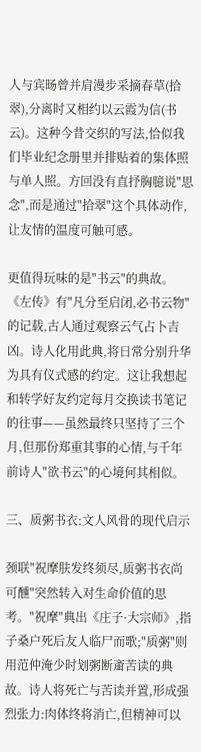人与宾旸曾并肩漫步采摘春草(拾翠),分离时又相约以云霞为信(书云)。这种今昔交织的写法,恰似我们毕业纪念册里并排贴着的集体照与单人照。方回没有直抒胸臆说"思念",而是通过"拾翠"这个具体动作,让友情的温度可触可感。

更值得玩味的是"书云"的典故。《左传》有"凡分至启闭,必书云物"的记载,古人通过观察云气占卜吉凶。诗人化用此典,将日常分别升华为具有仪式感的约定。这让我想起和转学好友约定每月交换读书笔记的往事——虽然最终只坚持了三个月,但那份郑重其事的心情,与千年前诗人"欲书云"的心境何其相似。

三、质粥书衣:文人风骨的现代启示

颈联"祝摩肤发终须尽,质粥书衣尚可醺"突然转入对生命价值的思考。"祝摩"典出《庄子·大宗师》,指子桑户死后友人临尸而歌;"质粥"则用范仲淹少时划粥断齑苦读的典故。诗人将死亡与苦读并置,形成强烈张力:肉体终将消亡,但精神可以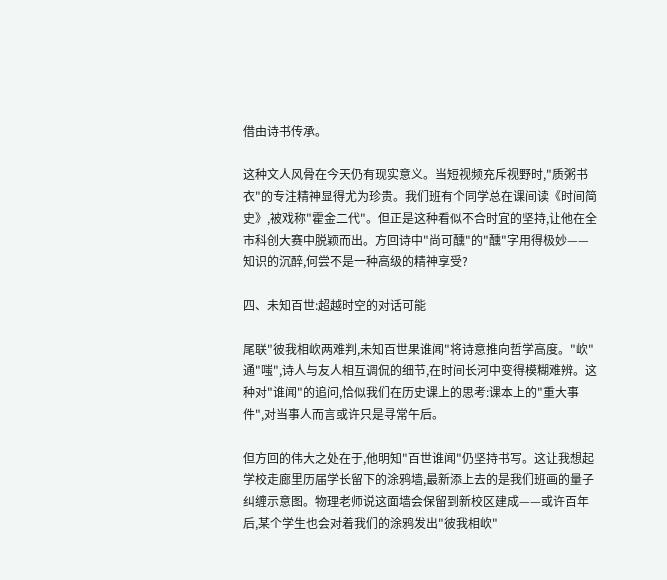借由诗书传承。

这种文人风骨在今天仍有现实意义。当短视频充斥视野时,"质粥书衣"的专注精神显得尤为珍贵。我们班有个同学总在课间读《时间简史》,被戏称"霍金二代"。但正是这种看似不合时宜的坚持,让他在全市科创大赛中脱颖而出。方回诗中"尚可醺"的"醺"字用得极妙——知识的沉醉,何尝不是一种高级的精神享受?

四、未知百世:超越时空的对话可能

尾联"彼我相㰞两难判,未知百世果谁闻"将诗意推向哲学高度。"㰞"通"嗤",诗人与友人相互调侃的细节,在时间长河中变得模糊难辨。这种对"谁闻"的追问,恰似我们在历史课上的思考:课本上的"重大事件",对当事人而言或许只是寻常午后。

但方回的伟大之处在于,他明知"百世谁闻"仍坚持书写。这让我想起学校走廊里历届学长留下的涂鸦墙,最新添上去的是我们班画的量子纠缠示意图。物理老师说这面墙会保留到新校区建成——或许百年后,某个学生也会对着我们的涂鸦发出"彼我相㰞"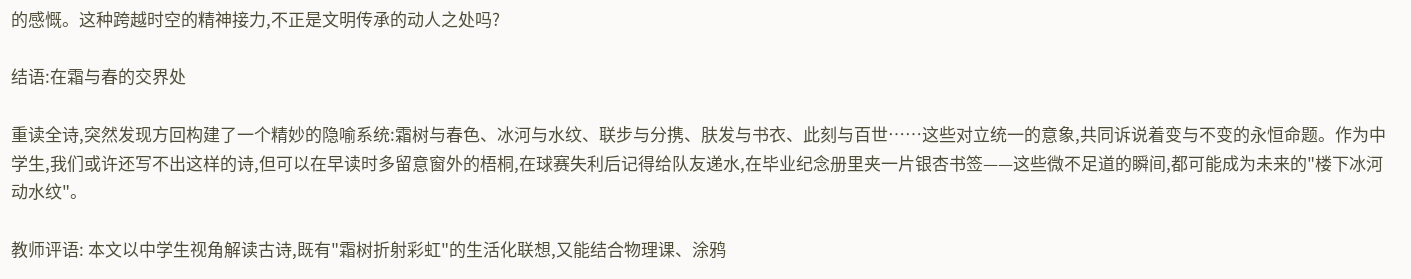的感慨。这种跨越时空的精神接力,不正是文明传承的动人之处吗?

结语:在霜与春的交界处

重读全诗,突然发现方回构建了一个精妙的隐喻系统:霜树与春色、冰河与水纹、联步与分携、肤发与书衣、此刻与百世……这些对立统一的意象,共同诉说着变与不变的永恒命题。作为中学生,我们或许还写不出这样的诗,但可以在早读时多留意窗外的梧桐,在球赛失利后记得给队友递水,在毕业纪念册里夹一片银杏书签——这些微不足道的瞬间,都可能成为未来的"楼下冰河动水纹"。

教师评语: 本文以中学生视角解读古诗,既有"霜树折射彩虹"的生活化联想,又能结合物理课、涂鸦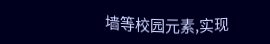墙等校园元素,实现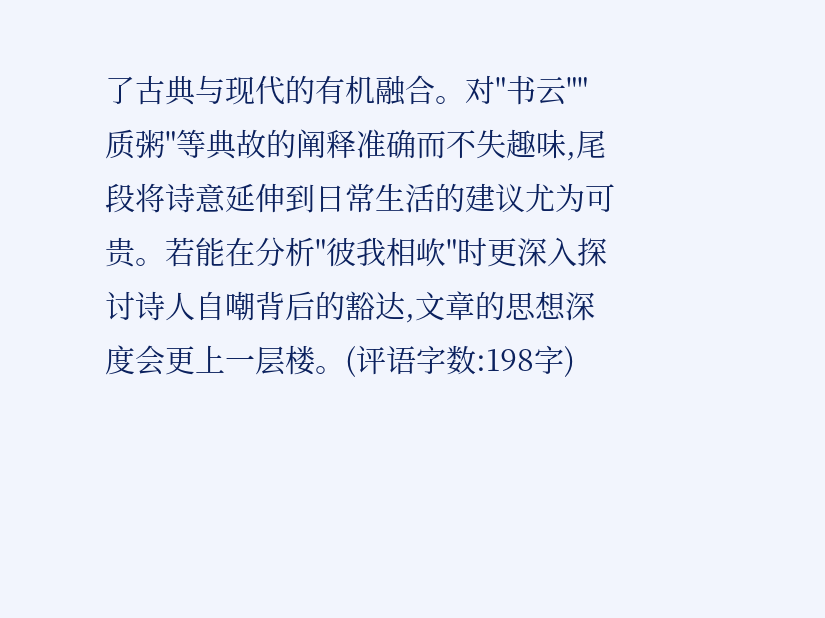了古典与现代的有机融合。对"书云""质粥"等典故的阐释准确而不失趣味,尾段将诗意延伸到日常生活的建议尤为可贵。若能在分析"彼我相㰞"时更深入探讨诗人自嘲背后的豁达,文章的思想深度会更上一层楼。(评语字数:198字)